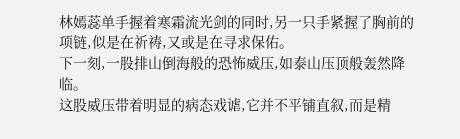林嫣蕊单手握着寒霜流光剑的同时,另一只手紧握了胸前的项链,似是在祈祷,又或是在寻求保佑。
下一刻,一股排山倒海般的恐怖威压,如泰山压顶般轰然降临。
这股威压带着明显的病态戏谑,它并不平铺直叙,而是精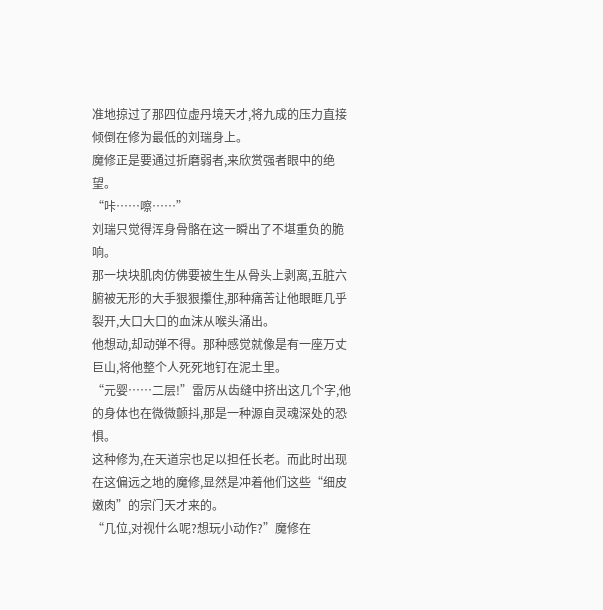准地掠过了那四位虚丹境天才,将九成的压力直接倾倒在修为最低的刘瑞身上。
魔修正是要通过折磨弱者,来欣赏强者眼中的绝望。
“咔……嚓……”
刘瑞只觉得浑身骨骼在这一瞬出了不堪重负的脆响。
那一块块肌肉仿佛要被生生从骨头上剥离,五脏六腑被无形的大手狠狠攥住,那种痛苦让他眼眶几乎裂开,大口大口的血沫从喉头涌出。
他想动,却动弹不得。那种感觉就像是有一座万丈巨山,将他整个人死死地钉在泥土里。
“元婴……二层!”雷厉从齿缝中挤出这几个字,他的身体也在微微颤抖,那是一种源自灵魂深处的恐惧。
这种修为,在天道宗也足以担任长老。而此时出现在这偏远之地的魔修,显然是冲着他们这些“细皮嫩肉”的宗门天才来的。
“几位,对视什么呢?想玩小动作?”魔修在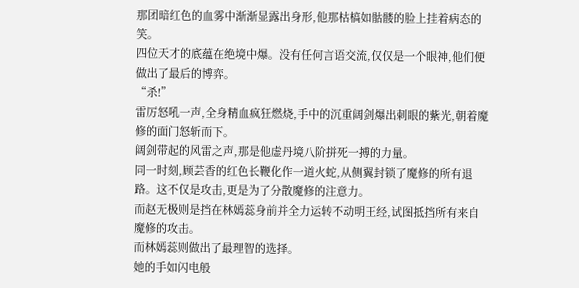那团暗红色的血雾中渐渐显露出身形,他那枯槁如骷髅的脸上挂着病态的笑。
四位天才的底蕴在绝境中爆。没有任何言语交流,仅仅是一个眼神,他们便做出了最后的博弈。
“杀!”
雷厉怒吼一声,全身精血疯狂燃烧,手中的沉重阔剑爆出刺眼的紫光,朝着魔修的面门怒斩而下。
阔剑带起的风雷之声,那是他虚丹境八阶拼死一搏的力量。
同一时刻,顾芸香的红色长鞭化作一道火蛇,从侧翼封锁了魔修的所有退路。这不仅是攻击,更是为了分散魔修的注意力。
而赵无极则是挡在林嫣蕊身前并全力运转不动明王经,试图抵挡所有来自魔修的攻击。
而林嫣蕊则做出了最理智的选择。
她的手如闪电般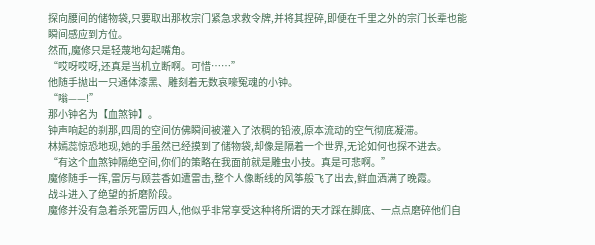探向腰间的储物袋,只要取出那枚宗门紧急求救令牌,并将其捏碎,即便在千里之外的宗门长辈也能瞬间感应到方位。
然而,魔修只是轻蔑地勾起嘴角。
“哎呀哎呀,还真是当机立断啊。可惜……”
他随手抛出一只通体漆黑、雕刻着无数哀嚎冤魂的小钟。
“嗡——!”
那小钟名为【血煞钟】。
钟声响起的刹那,四周的空间仿佛瞬间被灌入了浓稠的铅液,原本流动的空气彻底凝滞。
林嫣蕊惊恐地现,她的手虽然已经摸到了储物袋,却像是隔着一个世界,无论如何也探不进去。
“有这个血煞钟隔绝空间,你们的策略在我面前就是雕虫小技。真是可悲啊。”
魔修随手一挥,雷厉与顾芸香如遭雷击,整个人像断线的风筝般飞了出去,鲜血洒满了晚霞。
战斗进入了绝望的折磨阶段。
魔修并没有急着杀死雷厉四人,他似乎非常享受这种将所谓的天才踩在脚底、一点点磨碎他们自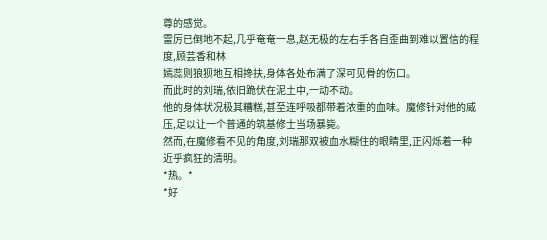尊的感觉。
雷厉已倒地不起,几乎奄奄一息,赵无极的左右手各自歪曲到难以置信的程度,顾芸香和林
嫣蕊则狼狈地互相搀扶,身体各处布满了深可见骨的伤口。
而此时的刘瑞,依旧跪伏在泥土中,一动不动。
他的身体状况极其糟糕,甚至连呼吸都带着浓重的血味。魔修针对他的威压,足以让一个普通的筑基修士当场暴毙。
然而,在魔修看不见的角度,刘瑞那双被血水糊住的眼睛里,正闪烁着一种近乎疯狂的清明。
*热。*
*好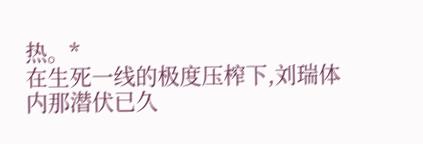热。*
在生死一线的极度压榨下,刘瑞体内那潜伏已久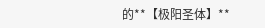的**【极阳圣体】**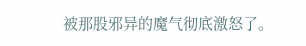被那股邪异的魔气彻底激怒了。